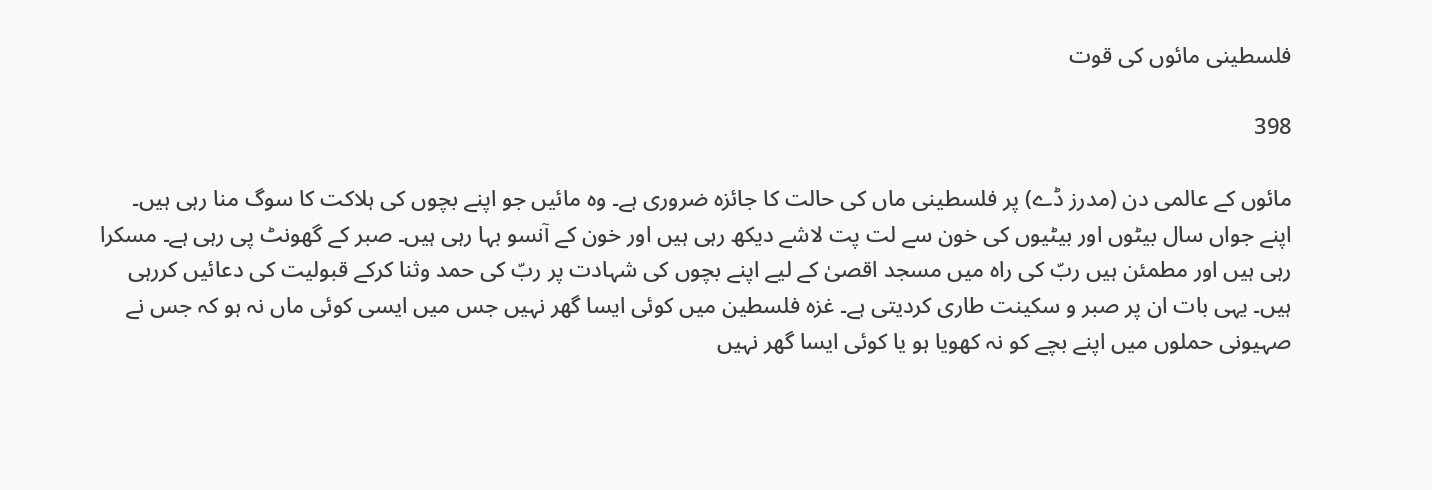فلسطینی مائوں کی قوت

398

مائوں کے عالمی دن (مدرز ڈے) پر فلسطینی ماں کی حالت کا جائزہ ضروری ہے۔ وہ مائیں جو اپنے بچوں کی ہلاکت کا سوگ منا رہی ہیں۔ اپنے جواں سال بیٹوں اور بیٹیوں کی خون سے لت پت لاشے دیکھ رہی ہیں اور خون کے آنسو بہا رہی ہیں۔ صبر کے گھونٹ پی رہی ہے۔ مسکرا رہی ہیں اور مطمئن ہیں ربّ کی راہ میں مسجد اقصیٰ کے لیے اپنے بچوں کی شہادت پر ربّ کی حمد وثنا کرکے قبولیت کی دعائیں کررہی ہیں۔ یہی بات ان پر صبر و سکینت طاری کردیتی ہے۔ غزہ فلسطین میں کوئی ایسا گھر نہیں جس میں ایسی کوئی ماں نہ ہو کہ جس نے صہیونی حملوں میں اپنے بچے کو نہ کھویا ہو یا کوئی ایسا گھر نہیں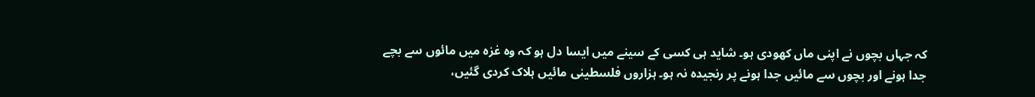کہ جہاں بچوں نے اپنی ماں کھودی ہو۔ شاید ہی کسی کے سینے میں ایسا دل ہو کہ وہ غزہ میں مائوں سے بچے جدا ہونے اور بچوں سے مائیں جدا ہونے پر رنجیدہ نہ ہو۔ ہزاروں فلسطینی مائیں ہلاک کردی گئیں،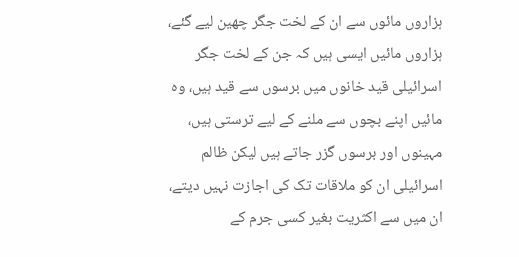ہزاروں مائوں سے ان کے لخت جگر چھین لیے گئے، ہزاروں مائیں ایسی ہیں کہ جن کے لخت جگر اسرائیلی قید خانوں میں برسوں سے قید ہیں، وہ مائیں اپنے بچوں سے ملنے کے لیے ترستی ہیں، مہینوں اور برسوں گزر جاتے ہیں لیکن ظالم اسرائیلی ان کو ملاقات تک کی اجازت نہیں دیتے، ان میں سے اکثریت بغیر کسی جرم کے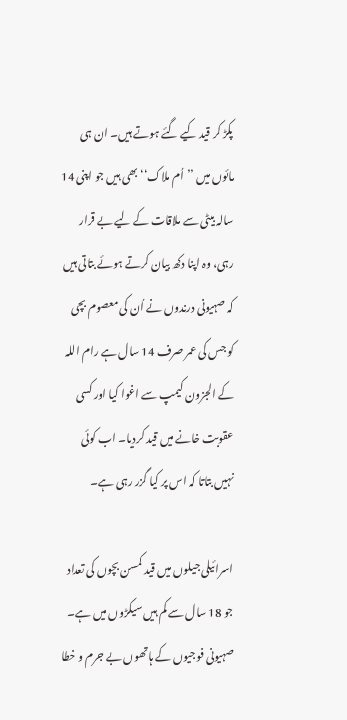پکڑ کر قید کیے گئے ہوتے ہیں۔ ان ہی مائوں میں ’’اُم ملاک‘‘ بھی ہیں جو اپنی 14 سالہ بیٹی سے ملاقات کے لیے بے قرار رہی، وہ اپنا دکھ بیان کرتے ہوئے بتاتی ہیں کہ صہیونی درندوں نے اُن کی معصوم بچی کو جس کی عمر صرف 14 سال ہے رام اللہ کے الجزون کیمپ سے اغوا کیا اور کسی عقوبت خانے میں قید کردیا۔ اب کوئی نہیں بتاتا کہ اس پر کیا گزر رہی ہے۔

اسرائیلی جیلوں میں قید کمسن بچوں کی تعداد جو 18 سال سے کم ہیں سیکڑوں میں ہے۔ صہیونی فوجیوں کے ہاتھوں بے جرم و خطا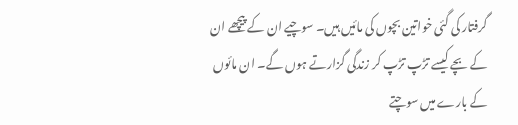گرفتار کی گئی خواتین بچوں کی مائیں ہیں۔ سوچیے ان کے پیچھے ان کے بچے کیسے تڑپ تڑپ کر زندگی گزارتے ہوں گے۔ ان مائوں کے بارے میں سوچتے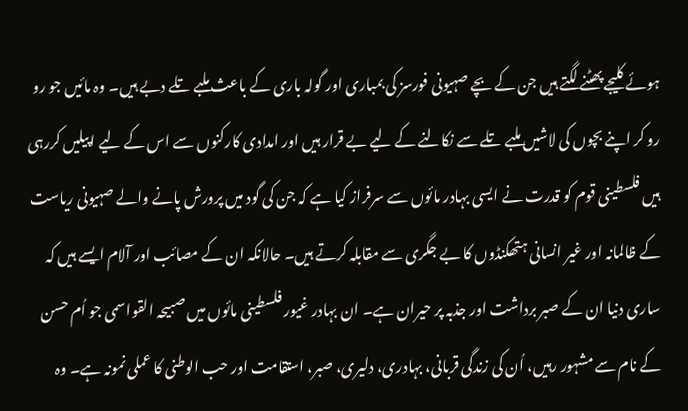ہوئے کلیجے پھٹنے لگتے ہیں جن کے بچے صہیونی فورسز کی بمباری اور گولہ باری کے باعث ملبے تلے دبے ہیں۔ وہ مائیں جو رو رو کر اپنے بچوں کی لاشیں ملبے تلے سے نکالنے کے لیے بے قرار ہیں اور امدادی کارکنوں سے اس کے لیے اپیلیں کررہی ہیں فلسطینی قوم کو قدرت نے ایسی بہادر مائوں سے سرفراز کیا ہے کہ جن کی گود میں پرورش پانے والے صہیونی ریاست کے ظالمانہ اور غیر انسانی ہتھکنڈوں کا بے جگری سے مقابلہ کرتے ہیں۔ حالانکہ ان کے مصائب اور آلام ایسے ہیں کہ ساری دنیا ان کے صبر برداشت اور جذبہ پر حیران ہے۔ ان بہادر غیور فلسطینی مائوں میں صبیحہ القواسمی جو اُم حسن کے نام سے مشہور رہیں، اُن کی زندگی قربانی، بہادری، دلیری، صبر، استقامت اور حب الوطنی کا عملی نمونہ ہے۔ وہ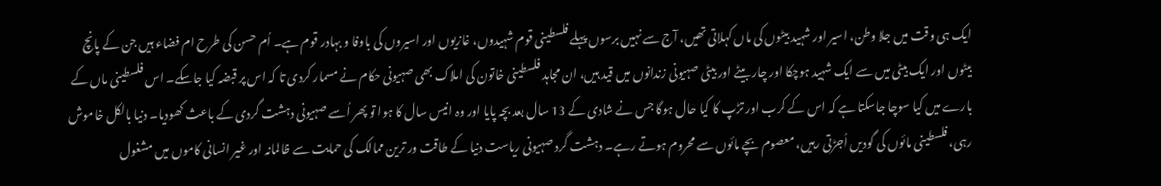ایک ہی وقت میں جلا وطن، اسیر اور شہید بیٹوں کی ماں کہلاتی تھیں، آج سے نہیں برسوں پہلے فلسطینی قوم شہیدوں، غازیوں اور اسیروں کی باوفا و بہادر قوم ہے۔ اُم حسن کی طرح ام فضاء ہیں جن کے پانچ بیٹوں اور ایک بیٹی میں سے ایک شہید ہوچکا اور چار بیٹے اور بیٹی صہیونی زندانوں میں قید ہیں، ان مجاہد فلسطینی خاتون کی املاک بھی صہیونی حکام نے مسمار کردی تا کہ اس پر قبضہ کیا جاسکے۔ اس فلسطینی ماں کے بارے میں کیا سوچا جاسکتا ہے کہ اس کے کرب اور تڑپ کا کیا حال ہوگا جس نے شادی کے 13 سال بعد بچہ پایا اور وہ انیس سال کا ہوا تو پھر اُسے صہیونی دہشت گردی کے باعث کھودیا۔ دنیا بالکل خاموش رہی، فلسطینی مائوں کی گودیں اُجڑتی رہیں، معصوم بچے مائوں سے محروم ہوتے رہے۔ دہشت گرد صہیونی ریاست دنیا کے طاقت ور ترین ممالک کی حمایت سے ظالمانہ اور غیر انسانی کاموں میں مشغول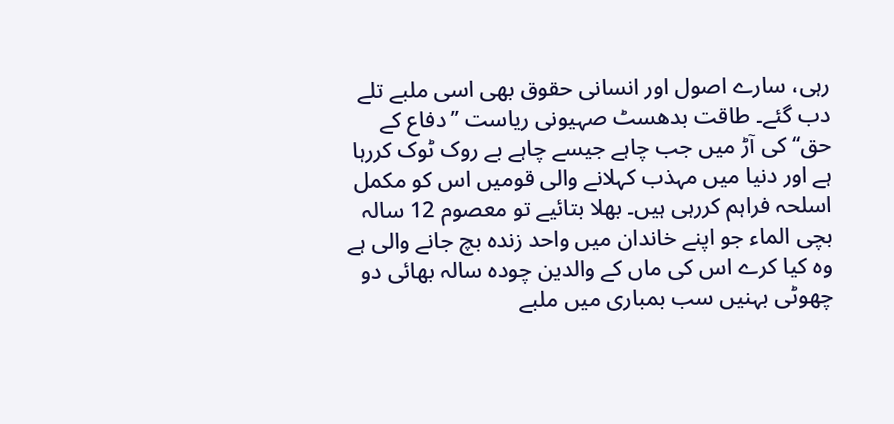رہی، سارے اصول اور انسانی حقوق بھی اسی ملبے تلے دب گئے۔ طاقت بدھسٹ صہیونی ریاست ’’دفاع کے حق‘‘ کی آڑ میں جب چاہے جیسے چاہے بے روک ٹوک کررہا ہے اور دنیا میں مہذب کہلانے والی قومیں اس کو مکمل اسلحہ فراہم کررہی ہیں۔ بھلا بتائیے تو معصوم 12 سالہ بچی الماء جو اپنے خاندان میں واحد زندہ بچ جانے والی ہے وہ کیا کرے اس کی ماں کے والدین چودہ سالہ بھائی دو چھوٹی بہنیں سب بمباری میں ملبے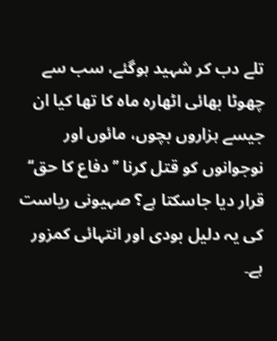تلے دب کر شہید ہوگئے، سب سے چھوٹا بھائی اٹھارہ ماہ کا تھا کیا ان جیسے ہزاروں بچوں، مائوں اور نوجوانوں کو قتل کرنا ’’دفاع کا حق‘‘ قرار دیا جاسکتا ہے؟ صہیونی ریاست کی یہ دلیل بودی اور انتہائی کمزور ہے۔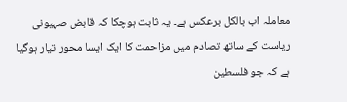معاملہ اب بالکل برعکس ہے۔ یہ ثابت ہوچکا کہ قابض صہیونی ریاست کے ساتھ تصادم میں مزاحمت کا ایک ایسا محور تیار ہوگیا ہے کہ جو فلسطین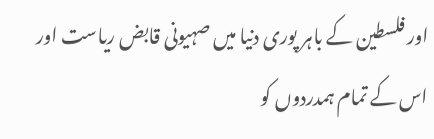اور فلسطین کے باہر پوری دنیا میں صہیونی قابض ریاست اور اس کے تمام ہمدردوں کو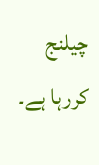چیلنج کررہا ہے۔